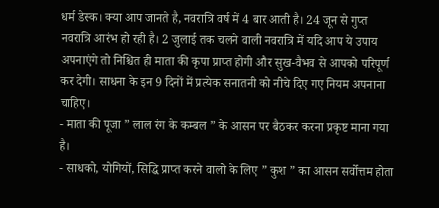धर्म डेस्क। क्या आप जानते है, नवरात्रि वर्ष में 4 बार आती है। 24 जून से गुप्त नवरात्रि आरंभ हो रही है। 2 जुलाई तक चलने वाली नवरात्रि में यदि आप ये उपाय अपनाएंगे तो निश्चित ही माता की कृपा प्राप्त होगी और सुख-वैभव से आपको परिपूर्ण कर देगी। साधना के इन 9 दिनों में प्रत्येक सनातनी को नीचे दिए गए नियम अपनाना चाहिए।
- माता की पूजा ” लाल रंग के कम्बल ” के आसन पर बैठकर करना प्रकृष्ट माना गया है।
- साधको, योगियों, सिद्धि प्राप्त करने वालो के लिए ” कुश ” का आसन सर्वोत्तम होता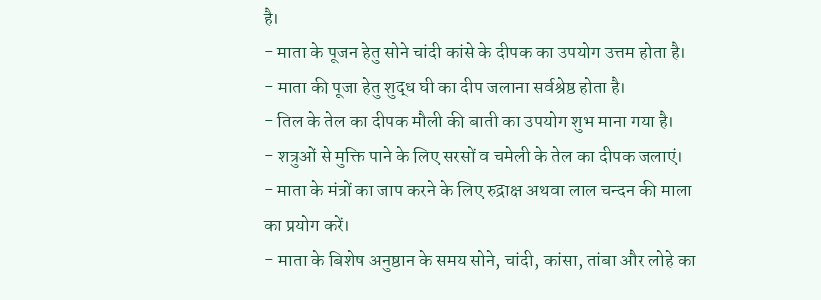है।
- माता के पूजन हेतु सोने चांदी कांसे के दीपक का उपयोग उत्तम होता है।
- माता की पूजा हेतु शुद्ध घी का दीप जलाना सर्वश्रेष्ठ होता है।
- तिल के तेल का दीपक मौली की बाती का उपयोग शुभ माना गया है।
- शत्रुओं से मुक्ति पाने के लिए सरसों व चमेली के तेल का दीपक जलाएं।
- माता के मंत्रों का जाप करने के लिए रुद्राक्ष अथवा लाल चन्दन की माला का प्रयोग करें।
- माता के बिशेष अनुष्ठान के समय सोने, चांदी, कांसा, तांबा और लोहे का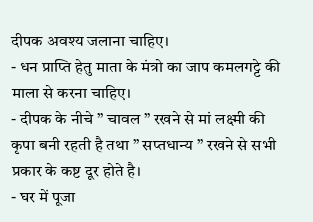दीपक अवश्य जलाना चाहिए।
- धन प्राप्ति हेतु माता के मंत्रो का जाप कमलगट्टे की माला से करना चाहिए।
- दीपक के नीचे ” चावल ” रखने से मां लक्ष्मी की कृपा बनी रहती है तथा ” सप्तधान्य ” रखने से सभी प्रकार के कष्ट दूर होते है।
- घर में पूजा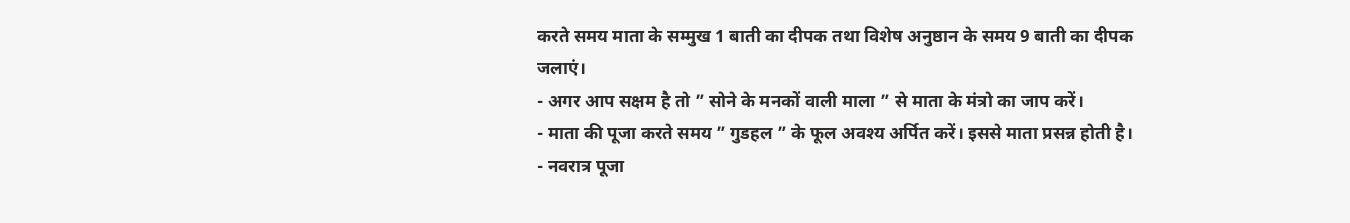करते समय माता के सम्मुख 1 बाती का दीपक तथा विशेष अनुष्ठान के समय 9 बाती का दीपक जलाएं।
- अगर आप सक्षम है तो ” सोने के मनकों वाली माला ” से माता के मंत्रो का जाप करें।
- माता की पूजा करते समय ” गुडहल ” के फूल अवश्य अर्पित करें। इससे माता प्रसन्न होती है।
- नवरात्र पूजा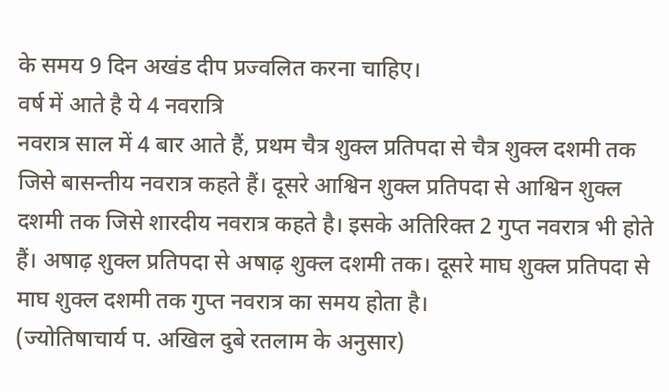के समय 9 दिन अखंड दीप प्रज्वलित करना चाहिए।
वर्ष में आते है ये 4 नवरात्रि
नवरात्र साल में 4 बार आते हैं, प्रथम चैत्र शुक्ल प्रतिपदा से चैत्र शुक्ल दशमी तक जिसे बासन्तीय नवरात्र कहते हैं। दूसरे आश्विन शुक्ल प्रतिपदा से आश्विन शुक्ल दशमी तक जिसे शारदीय नवरात्र कहते है। इसके अतिरिक्त 2 गुप्त नवरात्र भी होते हैं। अषाढ़ शुक्ल प्रतिपदा से अषाढ़ शुक्ल दशमी तक। दूसरे माघ शुक्ल प्रतिपदा से माघ शुक्ल दशमी तक गुप्त नवरात्र का समय होता है।
(ज्योतिषाचार्य प. अखिल दुबे रतलाम के अनुसार)